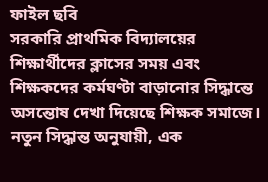ফাইল ছবি
সরকারি প্রাথমিক বিদ্যালয়ের শিক্ষার্থীদের ক্লাসের সময় এবং শিক্ষকদের কর্মঘণ্টা বাড়ানোর সিদ্ধান্তে অসন্তোষ দেখা দিয়েছে শিক্ষক সমাজে। নতুন সিদ্ধান্ত অনুযায়ী, এক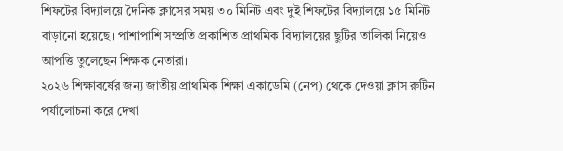শিফটের বিদ্যালয়ে দৈনিক ক্লাসের সময় ৩০ মিনিট এবং দুই শিফটের বিদ্যালয়ে ১৫ মিনিট বাড়ানো হয়েছে। পাশাপাশি সম্প্রতি প্রকাশিত প্রাথমিক বিদ্যালয়ের ছুটির তালিকা নিয়েও আপত্তি তুলেছেন শিক্ষক নেতারা।
২০২৬ শিক্ষাবর্ষের জন্য জাতীয় প্রাথমিক শিক্ষা একাডেমি (নেপ) থেকে দেওয়া ক্লাস রুটিন পর্যালোচনা করে দেখা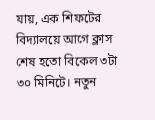যায়, এক শিফটের বিদ্যালয়ে আগে ক্লাস শেষ হতো বিকেল ৩টা ৩০ মিনিটে। নতুন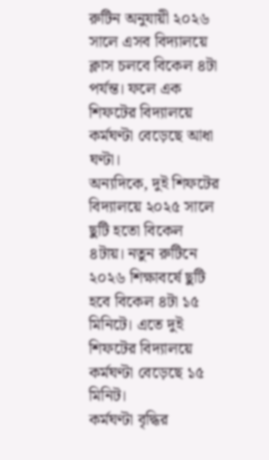রুটিন অনুযায়ী ২০২৬ সালে এসব বিদ্যালয়ে ক্লাস চলবে বিকেল ৪টা পর্যন্ত। ফলে এক শিফটের বিদ্যালয়ে কর্মঘণ্টা বেড়েছে আধা ঘণ্টা।
অন্যদিকে, দুই শিফটের বিদ্যালয়ে ২০২৫ সালে ছুটি হতো বিকেল ৪টায়। নতুন রুটিনে ২০২৬ শিক্ষাবর্ষে ছুটি হবে বিকেল ৪টা ১৫ মিনিটে। এতে দুই শিফটের বিদ্যালয়ে কর্মঘণ্টা বেড়েছে ১৫ মিনিট।
কর্মঘণ্টা বৃদ্ধির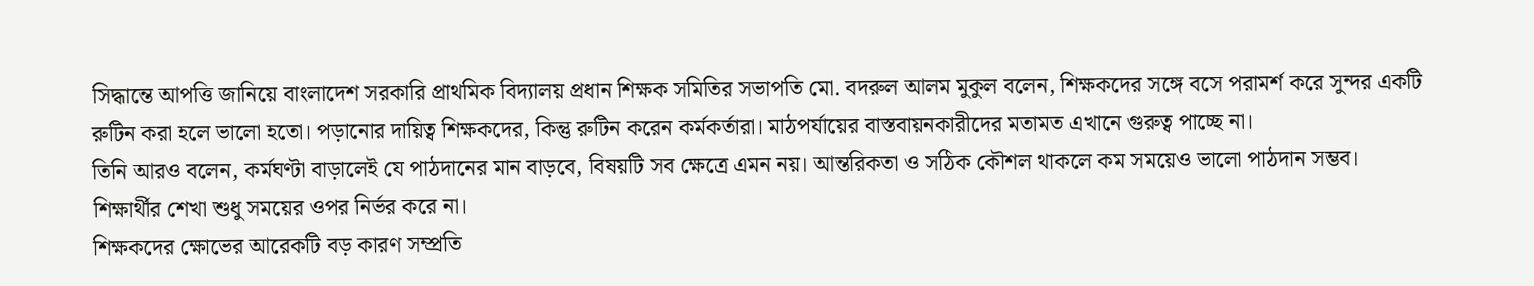সিদ্ধান্তে আপত্তি জানিয়ে বাংলাদেশ সরকারি প্রাথমিক বিদ্যালয় প্রধান শিক্ষক সমিতির সভাপতি মো. বদরুল আলম মুকুল বলেন, শিক্ষকদের সঙ্গে বসে পরামর্শ করে সুন্দর একটি রুটিন করা হলে ভালো হতো। পড়ানোর দায়িত্ব শিক্ষকদের, কিন্তু রুটিন করেন কর্মকর্তারা। মাঠপর্যায়ের বাস্তবায়নকারীদের মতামত এখানে গুরুত্ব পাচ্ছে না।
তিনি আরও বলেন, কর্মঘণ্টা বাড়ালেই যে পাঠদানের মান বাড়বে, বিষয়টি সব ক্ষেত্রে এমন নয়। আন্তরিকতা ও সঠিক কৌশল থাকলে কম সময়েও ভালো পাঠদান সম্ভব। শিক্ষার্থীর শেখা শুধু সময়ের ওপর নির্ভর করে না।
শিক্ষকদের ক্ষোভের আরেকটি বড় কারণ সম্প্রতি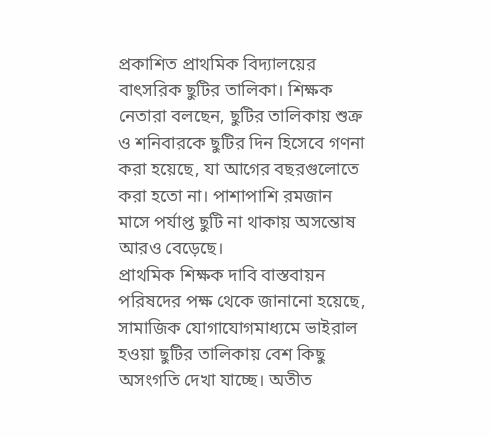প্রকাশিত প্রাথমিক বিদ্যালয়ের বাৎসরিক ছুটির তালিকা। শিক্ষক নেতারা বলছেন, ছুটির তালিকায় শুক্র ও শনিবারকে ছুটির দিন হিসেবে গণনা করা হয়েছে, যা আগের বছরগুলোতে করা হতো না। পাশাপাশি রমজান মাসে পর্যাপ্ত ছুটি না থাকায় অসন্তোষ আরও বেড়েছে।
প্রাথমিক শিক্ষক দাবি বাস্তবায়ন পরিষদের পক্ষ থেকে জানানো হয়েছে, সামাজিক যোগাযোগমাধ্যমে ভাইরাল হওয়া ছুটির তালিকায় বেশ কিছু অসংগতি দেখা যাচ্ছে। অতীত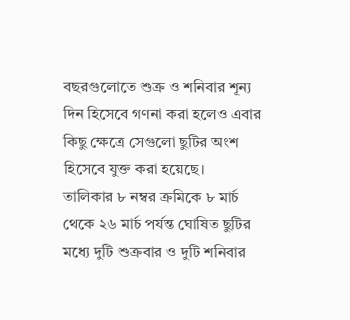বছরগুলোতে শুক্র ও শনিবার শূন্য দিন হিসেবে গণনা করা হলেও এবার কিছু ক্ষেত্রে সেগুলো ছুটির অংশ হিসেবে যুক্ত করা হয়েছে।
তালিকার ৮ নম্বর ক্রমিকে ৮ মার্চ থেকে ২৬ মার্চ পর্যন্ত ঘোষিত ছুটির মধ্যে দুটি শুক্রবার ও দুটি শনিবার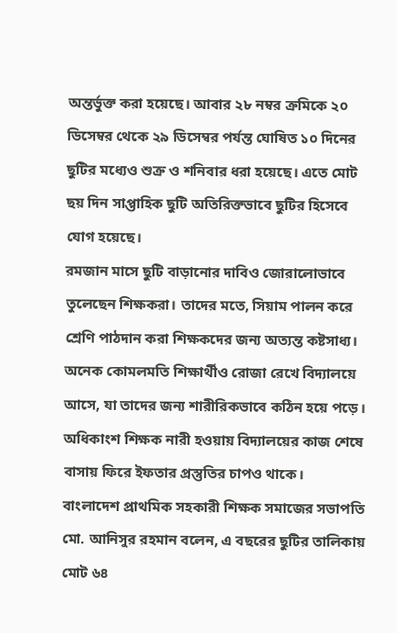অন্তর্ভুক্ত করা হয়েছে। আবার ২৮ নম্বর ক্রমিকে ২০ ডিসেম্বর থেকে ২৯ ডিসেম্বর পর্যন্ত ঘোষিত ১০ দিনের ছুটির মধ্যেও শুক্র ও শনিবার ধরা হয়েছে। এতে মোট ছয় দিন সাপ্তাহিক ছুটি অতিরিক্তভাবে ছুটির হিসেবে যোগ হয়েছে।
রমজান মাসে ছুটি বাড়ানোর দাবিও জোরালোভাবে তুলেছেন শিক্ষকরা। তাদের মতে, সিয়াম পালন করে শ্রেণি পাঠদান করা শিক্ষকদের জন্য অত্যন্ত কষ্টসাধ্য। অনেক কোমলমতি শিক্ষার্থীও রোজা রেখে বিদ্যালয়ে আসে, যা তাদের জন্য শারীরিকভাবে কঠিন হয়ে পড়ে। অধিকাংশ শিক্ষক নারী হওয়ায় বিদ্যালয়ের কাজ শেষে বাসায় ফিরে ইফতার প্রস্তুতির চাপও থাকে।
বাংলাদেশ প্রাথমিক সহকারী শিক্ষক সমাজের সভাপতি মো. আনিসুর রহমান বলেন, এ বছরের ছুটির তালিকায় মোট ৬৪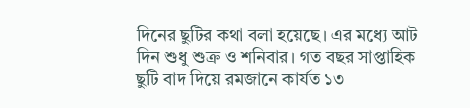দিনের ছুটির কথা বলা হয়েছে। এর মধ্যে আট দিন শুধু শুক্র ও শনিবার। গত বছর সাপ্তাহিক ছুটি বাদ দিয়ে রমজানে কার্যত ১৩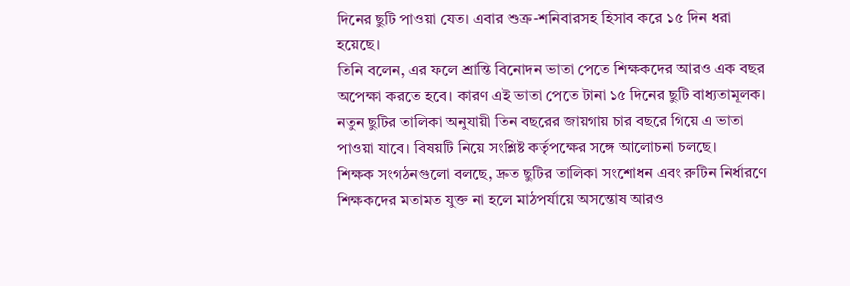দিনের ছুটি পাওয়া যেত। এবার শুক্র-শনিবারসহ হিসাব করে ১৫ দিন ধরা হয়েছে।
তিনি বলেন, এর ফলে শ্রান্তি বিনোদন ভাতা পেতে শিক্ষকদের আরও এক বছর অপেক্ষা করতে হবে। কারণ এই ভাতা পেতে টানা ১৫ দিনের ছুটি বাধ্যতামূলক। নতুন ছুটির তালিকা অনুযায়ী তিন বছরের জায়গায় চার বছরে গিয়ে এ ভাতা পাওয়া যাবে। বিষয়টি নিয়ে সংশ্লিষ্ট কর্তৃপক্ষের সঙ্গে আলোচনা চলছে।
শিক্ষক সংগঠনগুলো বলছে, দ্রুত ছুটির তালিকা সংশোধন এবং রুটিন নির্ধারণে শিক্ষকদের মতামত যুক্ত না হলে মাঠপর্যায়ে অসন্তোষ আরও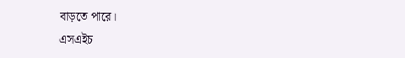বাড়তে পারে।
এসএইচ